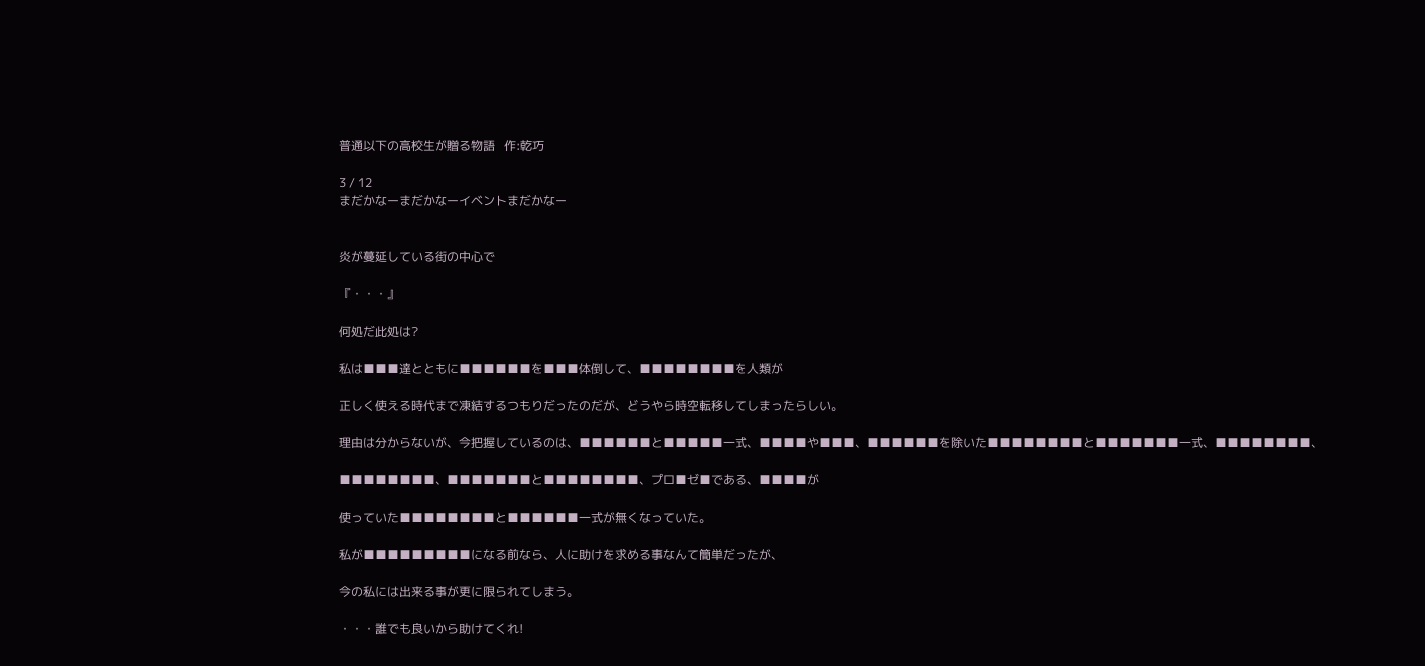普通以下の高校生が贈る物語   作:乾巧

3 / 12
まだかなーまだかなーイベントまだかなー


炎が蔓延している街の中心で

『・・・』

何処だ此処は?

私は■■■達とともに■■■■■■を■■■体倒して、■■■■■■■■を人類が

正しく使える時代まで凍結するつもりだったのだが、どうやら時空転移してしまったらしい。

理由は分からないが、今把握しているのは、■■■■■■と■■■■■一式、■■■■や■■■、■■■■■■を除いた■■■■■■■■と■■■■■■■一式、■■■■■■■■、

■■■■■■■■、■■■■■■■と■■■■■■■■、プロ■ゼ■である、■■■■が

使っていた■■■■■■■■と■■■■■■一式が無くなっていた。

私が■■■■■■■■■になる前なら、人に助けを求める事なんて簡単だったが、

今の私には出来る事が更に限られてしまう。

・・・誰でも良いから助けてくれ!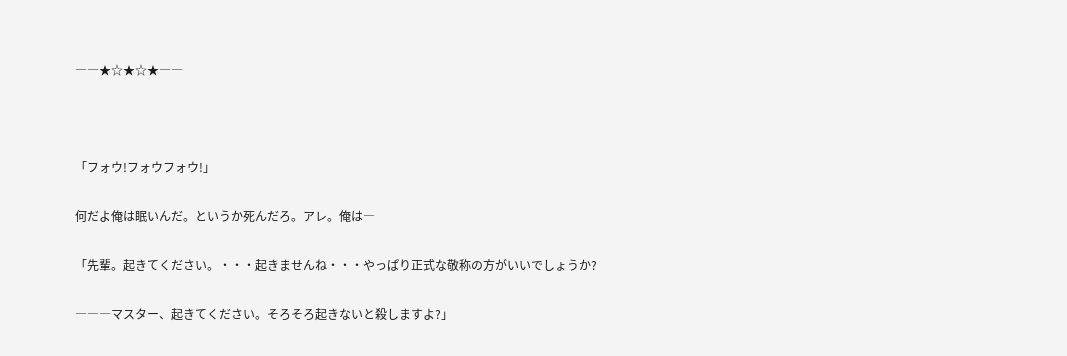――★☆★☆★――



「フォウ!フォウフォウ!」

何だよ俺は眠いんだ。というか死んだろ。アレ。俺は―

「先輩。起きてください。・・・起きませんね・・・やっぱり正式な敬称の方がいいでしょうか?

―――マスター、起きてください。そろそろ起きないと殺しますよ?」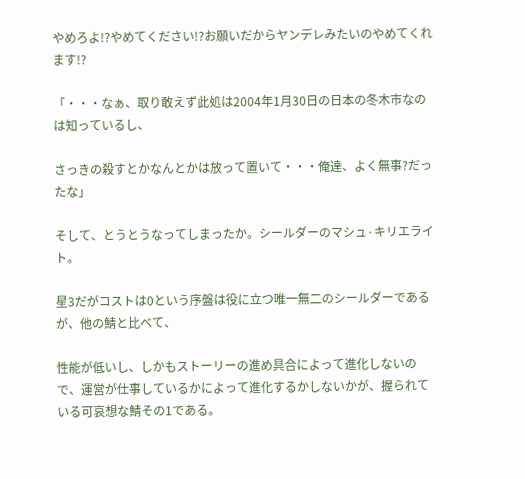やめろよ!?やめてください!?お願いだからヤンデレみたいのやめてくれます!?

「・・・なぁ、取り敢えず此処は2004年1月30日の日本の冬木市なのは知っているし、

さっきの殺すとかなんとかは放って置いて・・・俺達、よく無事?だったな」

そして、とうとうなってしまったか。シールダーのマシュ·キリエライト。

星3だがコストは0という序盤は役に立つ唯一無二のシールダーであるが、他の鯖と比べて、

性能が低いし、しかもストーリーの進め具合によって進化しないので、運営が仕事しているかによって進化するかしないかが、握られている可哀想な鯖その1である。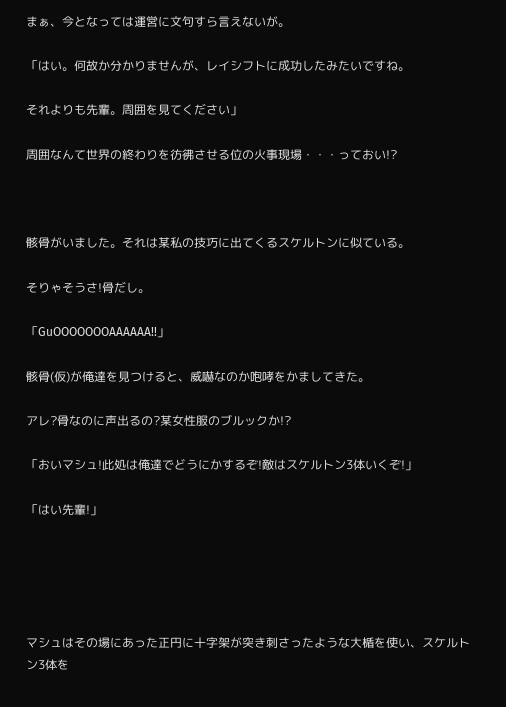まぁ、今となっては運営に文句すら言えないが。

「はい。何故か分かりませんが、レイシフトに成功したみたいですね。

それよりも先輩。周囲を見てください」

周囲なんて世界の終わりを彷彿させる位の火事現場・・・っておい!?



骸骨がいました。それは某私の技巧に出てくるスケルトンに似ている。

そりゃそうさ!骨だし。

「GuOOOOOOOAAAAAA!!」

骸骨(仮)が俺達を見つけると、威嚇なのか咆哮をかましてきた。

アレ?骨なのに声出るの?某女性服のブルックか!?

「おいマシュ!此処は俺達でどうにかするぞ!敵はスケルトン3体いくぞ!」

「はい先輩!」





マシュはその場にあった正円に十字架が突き刺さったような大楯を使い、スケルトン3体を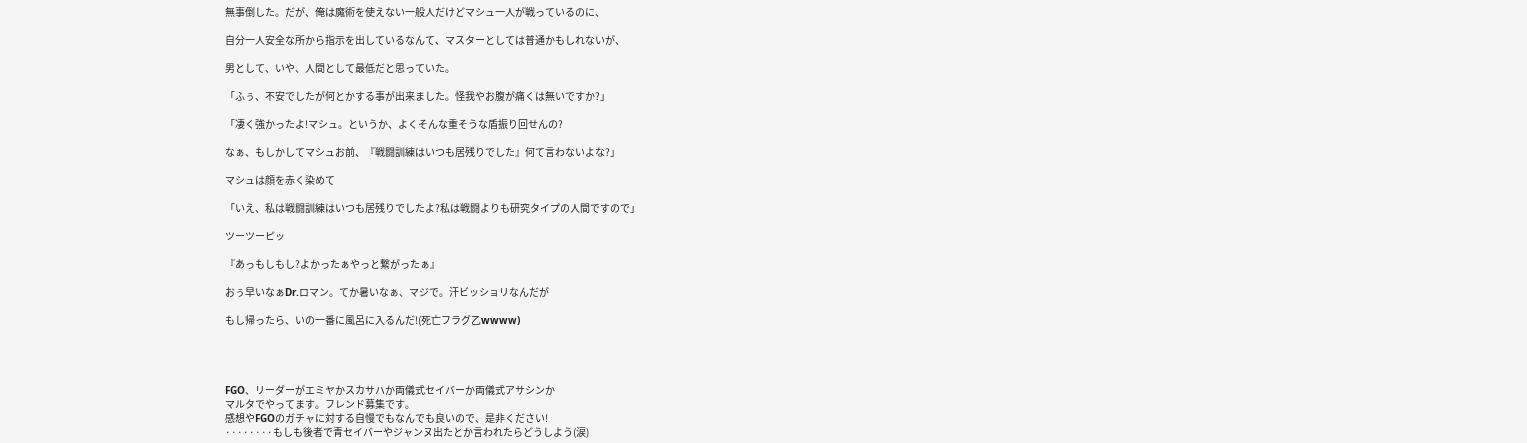無事倒した。だが、俺は魔術を使えない一般人だけどマシュ一人が戦っているのに、

自分一人安全な所から指示を出しているなんて、マスターとしては普通かもしれないが、

男として、いや、人間として最低だと思っていた。

「ふぅ、不安でしたが何とかする事が出来ました。怪我やお腹が痛くは無いですか?」

「凄く強かったよ!マシュ。というか、よくそんな重そうな盾振り回せんの?

なぁ、もしかしてマシュお前、『戦闘訓練はいつも居残りでした』何て言わないよな?」

マシュは顔を赤く染めて

「いえ、私は戦闘訓練はいつも居残りでしたよ?私は戦闘よりも研究タイプの人間ですので」

ツーツーピッ

『あっもしもし?よかったぁやっと繋がったぁ』

おぅ早いなぁDr.ロマン。てか暑いなぁ、マジで。汗ビッショリなんだが

もし帰ったら、いの一番に風呂に入るんだ!(死亡フラグ乙wwww)




FGO、リーダーがエミヤかスカサハか両儀式セイバーか両儀式アサシンか
マルタでやってます。フレンド募集です。
感想やFGOのガチャに対する自慢でもなんでも良いので、是非ください!
········もしも後者で青セイバーやジャンヌ出たとか言われたらどうしよう(涙)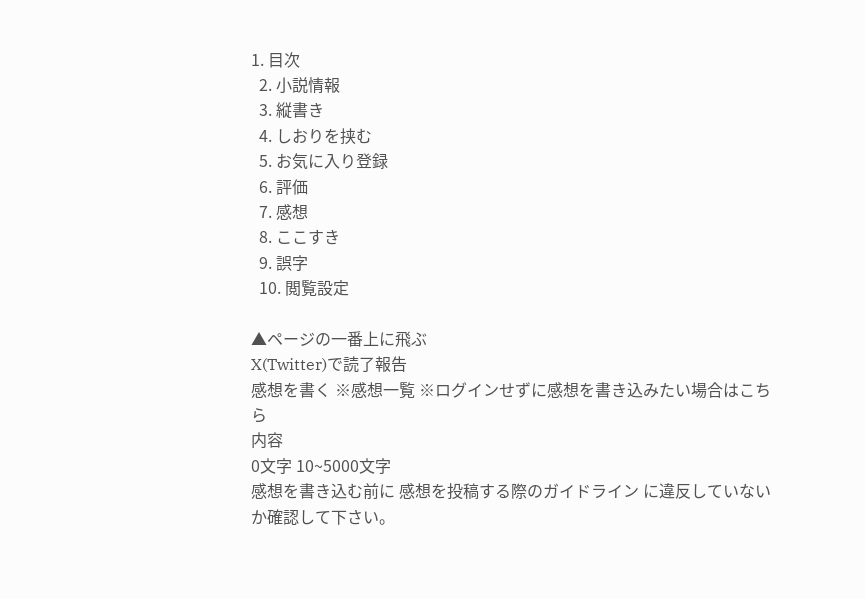1. 目次
  2. 小説情報
  3. 縦書き
  4. しおりを挟む
  5. お気に入り登録
  6. 評価
  7. 感想
  8. ここすき
  9. 誤字
  10. 閲覧設定

▲ページの一番上に飛ぶ
X(Twitter)で読了報告
感想を書く ※感想一覧 ※ログインせずに感想を書き込みたい場合はこちら
内容
0文字 10~5000文字
感想を書き込む前に 感想を投稿する際のガイドライン に違反していないか確認して下さい。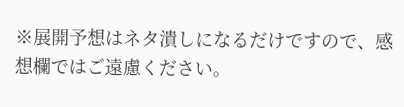※展開予想はネタ潰しになるだけですので、感想欄ではご遠慮ください。